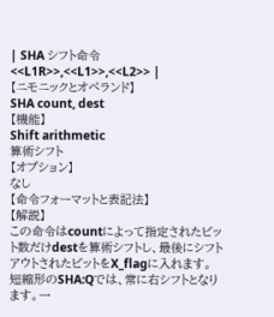| SHA シフト命令 <<L1R>>,<<L1>>,<<L2>> |
【ニモニックとオペランド】
SHA count, dest
【機能】
Shift arithmetic
算術シフト
【オプション】
なし
【命令フォーマットと表記法】
【解説】
この命令はcountによって指定されたビット数だけdestを算術シフトし、最後にシフトアウトされたビットをX_flagに入れます。
短縮形のSHA:Qでは、常に右シフトとなります。一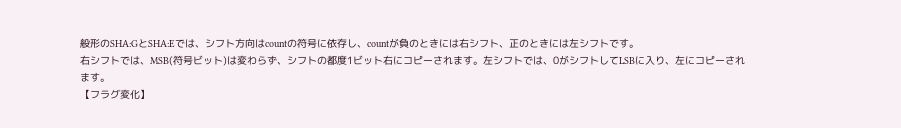般形のSHA:GとSHA:Eでは、シフト方向はcountの符号に依存し、countが負のときには右シフト、正のときには左シフトです。
右シフトでは、MSB(符号ビット)は変わらず、シフトの都度1ビット右にコピーされます。左シフトでは、0がシフトしてLSBに入り、左にコピーされます。
【フラグ変化】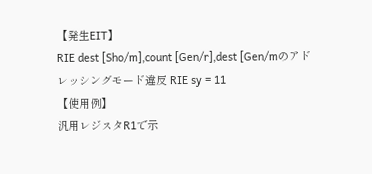【発生EIT】
RIE dest [Sho/m],count [Gen/r],dest [Gen/mのアドレッシングモード違反 RIE sy = 11
【使用例】
汎用レジスタR1で示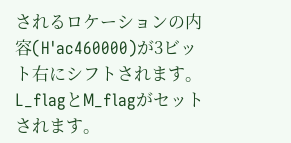されるロケーションの内容(H'ac460000)が3ビット右にシフトされます。L_flagとM_flagがセットされます。